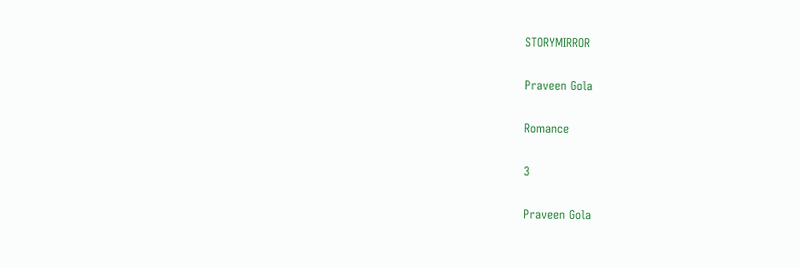STORYMIRROR

Praveen Gola

Romance

3

Praveen Gola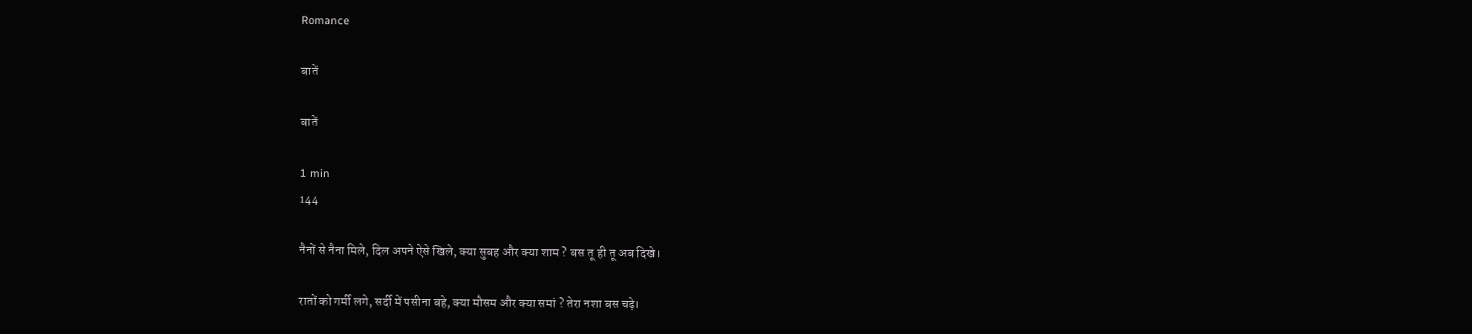Romance

बातें

बातें

1 min
144

नैनों से नैना मिले, दिल अपने ऐसे खिले, क्या सुबह और क्या शाम ? बस तू ही तू अब दिखे।

रातों को गर्मी लगे, सर्दी में पसीना बहे, क्या मौसम और क्या समां ? तेरा नशा बस चढ़े।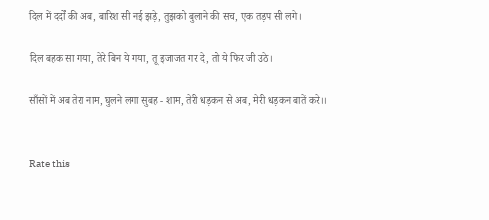दिल में दर्दों की अब, बारिश सी नई झड़े, तुझको बुलाने की सच, एक तड़प सी लगे।

दिल बहक सा गया, तेरे बिन ये गया, तू इजाजत गर दे, तो ये फिर जी उठे।

साँसों में अब तेरा नाम, घुलने लगा सुबह - शाम, तेरी धड़कन से अब, मेरी धड़कन बातें करे।।


Rate this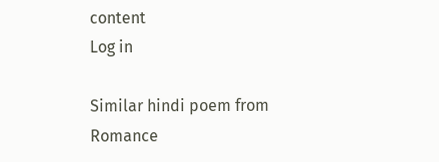content
Log in

Similar hindi poem from Romance